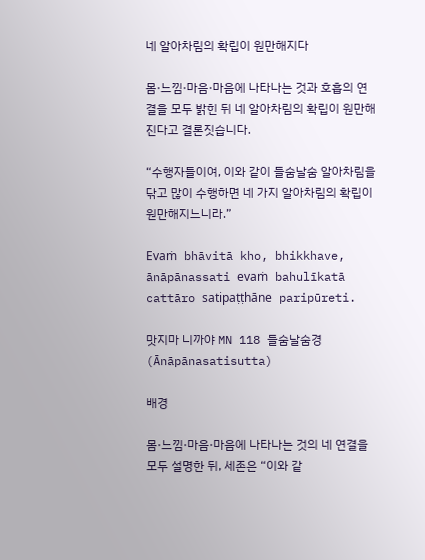네 알아차림의 확립이 원만해지다

몸·느낌·마음·마음에 나타나는 것과 호흡의 연결을 모두 밝힌 뒤 네 알아차림의 확립이 원만해진다고 결론짓습니다.

“수행자들이여, 이와 같이 들숨날숨 알아차림을 닦고 많이 수행하면 네 가지 알아차림의 확립이 원만해지느니라.”

Evaṁ bhāvitā kho, bhikkhave, ānāpānassati evaṁ bahulīkatā cattāro satipaṭṭhāne paripūreti.

맛지마 니까야 MN 118 들숨날숨경 (Ānāpānasatisutta)

배경

몸·느낌·마음·마음에 나타나는 것의 네 연결을 모두 설명한 뒤, 세존은 “이와 같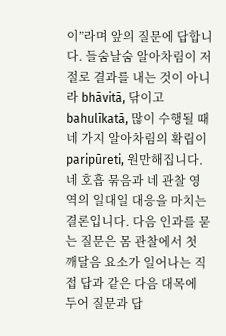이”라며 앞의 질문에 답합니다. 들숨날숨 알아차림이 저절로 결과를 내는 것이 아니라 bhāvitā, 닦이고 bahulīkatā, 많이 수행될 때 네 가지 알아차림의 확립이 paripūreti, 원만해집니다. 네 호흡 묶음과 네 관찰 영역의 일대일 대응을 마치는 결론입니다. 다음 인과를 묻는 질문은 몸 관찰에서 첫 깨달음 요소가 일어나는 직접 답과 같은 다음 대목에 두어 질문과 답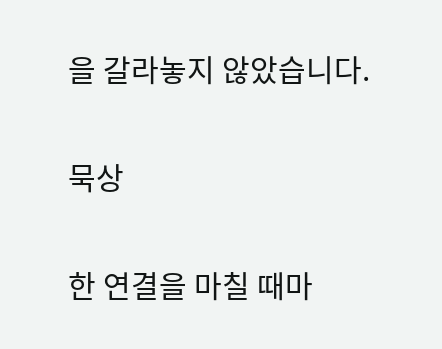을 갈라놓지 않았습니다.

묵상

한 연결을 마칠 때마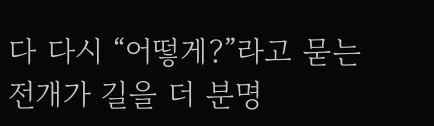다 다시 “어떻게?”라고 묻는 전개가 길을 더 분명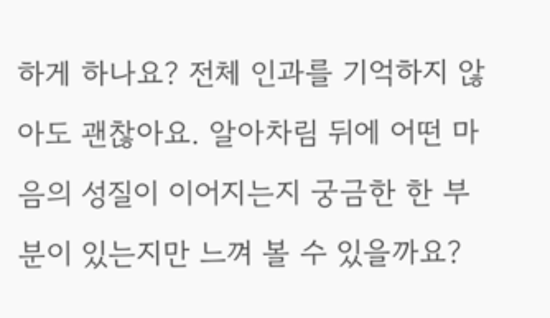하게 하나요? 전체 인과를 기억하지 않아도 괜찮아요. 알아차림 뒤에 어떤 마음의 성질이 이어지는지 궁금한 한 부분이 있는지만 느껴 볼 수 있을까요?